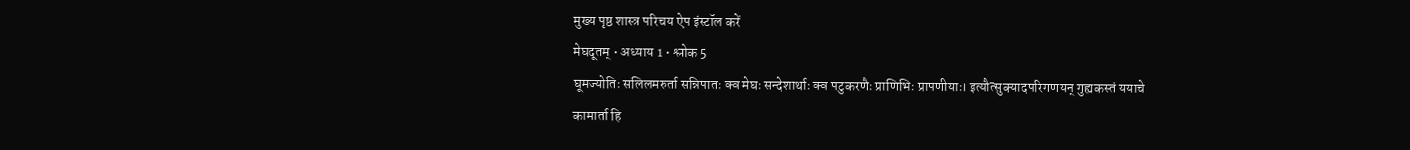मुख्य पृष्ठ शास्त्र परिचय ऐप इंस्टॉल करें
मेघदूतम् • अध्याय 1 • श्लोक 5
घूमज्योतिः सलिलमरुर्ता सन्निपातः क्व मेघः सन्देशार्थाः क्व पटुकरणैः प्राणिभिः प्रापणीयाः। इत्यौत्सुक्यादपरिगणयन् गुह्यकस्तं ययाचे कामार्ता हि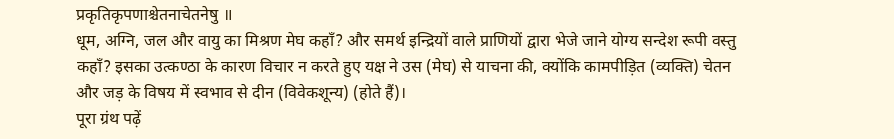प्रकृतिकृपणाश्चेतनाचेतनेषु ॥
धूम, अग्नि, जल और वायु का मिश्रण मेघ कहाँ? और समर्थ इन्द्रियों वाले प्राणियों द्वारा भेजे जाने योग्य सन्देश रूपी वस्तु कहाँ? इसका उत्कण्ठा के कारण विचार न करते हुए यक्ष ने उस (मेघ) से याचना की, क्योंकि कामपीड़ित (व्यक्ति) चेतन और जड़ के विषय में स्वभाव से दीन (विवेकशून्य) (होते हैं)।
पूरा ग्रंथ पढ़ें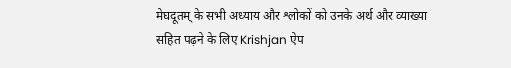मेघदूतम् के सभी अध्याय और श्लोकों को उनके अर्थ और व्याख्या सहित पढ़ने के लिए Krishjan ऐप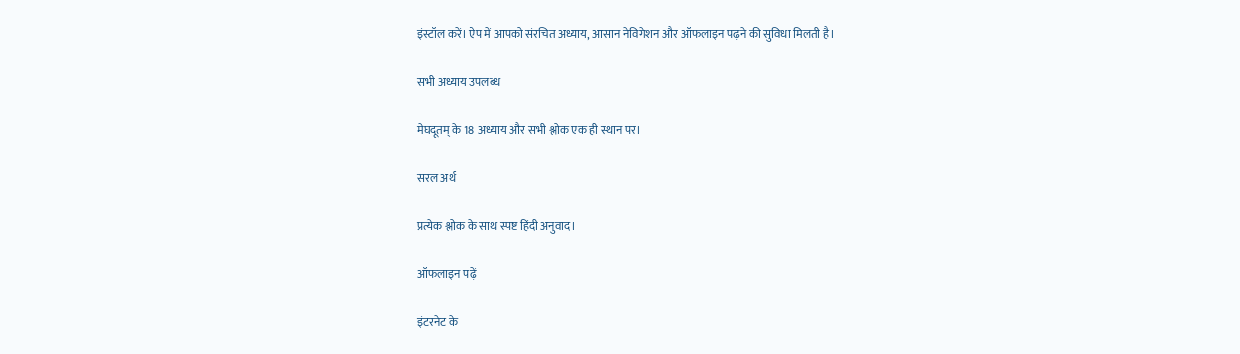इंस्टॉल करें। ऐप में आपको संरचित अध्याय, आसान नेविगेशन और ऑफलाइन पढ़ने की सुविधा मिलती है।

सभी अध्याय उपलब्ध

मेघदूतम् के 18 अध्याय और सभी श्लोक एक ही स्थान पर।

सरल अर्थ

प्रत्येक श्लोक के साथ स्पष्ट हिंदी अनुवाद।

ऑफलाइन पढ़ें

इंटरनेट के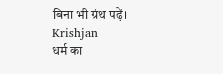बिना भी ग्रंथ पढ़ें।
Krishjan
धर्म का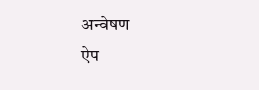अन्वेषण
ऐप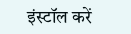इंस्टॉल करें